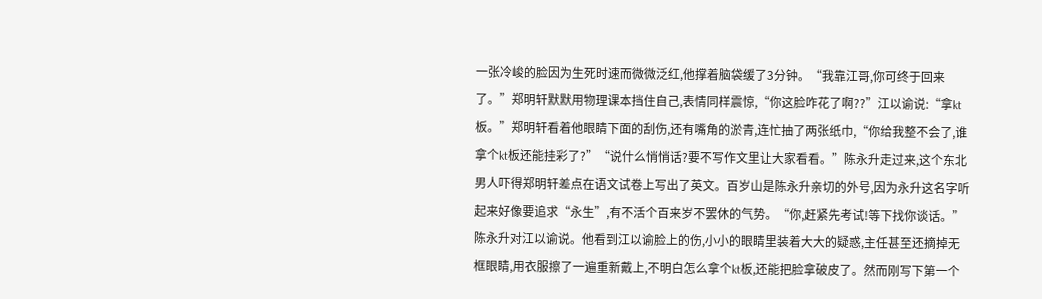一张冷峻的脸因为生死时速而微微泛红,他撑着脑袋缓了3分钟。“我靠江哥,你可终于回来了。”郑明轩默默用物理课本挡住自己,表情同样震惊,“你这脸咋花了啊??”江以谕说:“拿kt板。”郑明轩看着他眼睛下面的刮伤,还有嘴角的淤青,连忙抽了两张纸巾,“你给我整不会了,谁拿个kt板还能挂彩了?”“说什么悄悄话?要不写作文里让大家看看。”陈永升走过来,这个东北男人吓得郑明轩差点在语文试卷上写出了英文。百岁山是陈永升亲切的外号,因为永升这名字听起来好像要追求“永生”,有不活个百来岁不罢休的气势。“你,赶紧先考试!等下找你谈话。”陈永升对江以谕说。他看到江以谕脸上的伤,小小的眼睛里装着大大的疑惑,主任甚至还摘掉无框眼睛,用衣服擦了一遍重新戴上,不明白怎么拿个kt板,还能把脸拿破皮了。然而刚写下第一个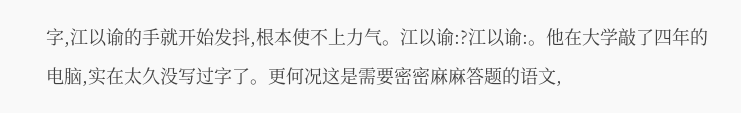字,江以谕的手就开始发抖,根本使不上力气。江以谕:?江以谕:。他在大学敲了四年的电脑,实在太久没写过字了。更何况这是需要密密麻麻答题的语文,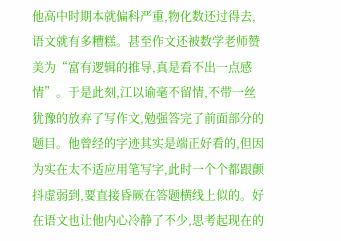他高中时期本就偏科严重,物化数还过得去,语文就有多糟糕。甚至作文还被数学老师赞美为“富有逻辑的推导,真是看不出一点感情”。于是此刻,江以谕毫不留情,不带一丝犹豫的放弃了写作文,勉强答完了前面部分的题目。他曾经的字迹其实是端正好看的,但因为实在太不适应用笔写字,此时一个个都跟颤抖虚弱到,要直接昏厥在答题横线上似的。好在语文也让他内心冷静了不少,思考起现在的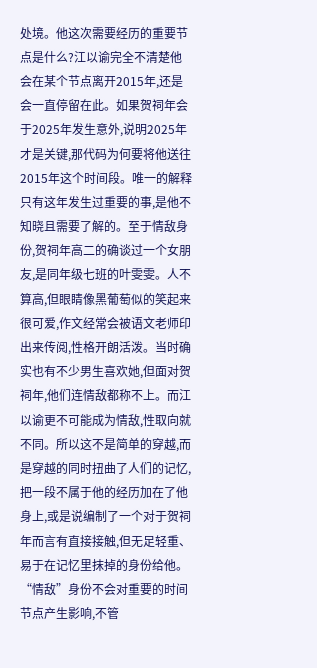处境。他这次需要经历的重要节点是什么?江以谕完全不清楚他会在某个节点离开2015年,还是会一直停留在此。如果贺祠年会于2025年发生意外,说明2025年才是关键,那代码为何要将他送往2015年这个时间段。唯一的解释只有这年发生过重要的事,是他不知晓且需要了解的。至于情敌身份,贺祠年高二的确谈过一个女朋友,是同年级七班的叶雯雯。人不算高,但眼睛像黑葡萄似的笑起来很可爱,作文经常会被语文老师印出来传阅,性格开朗活泼。当时确实也有不少男生喜欢她,但面对贺祠年,他们连情敌都称不上。而江以谕更不可能成为情敌,性取向就不同。所以这不是简单的穿越,而是穿越的同时扭曲了人们的记忆,把一段不属于他的经历加在了他身上,或是说编制了一个对于贺祠年而言有直接接触,但无足轻重、易于在记忆里抹掉的身份给他。“情敌”身份不会对重要的时间节点产生影响,不管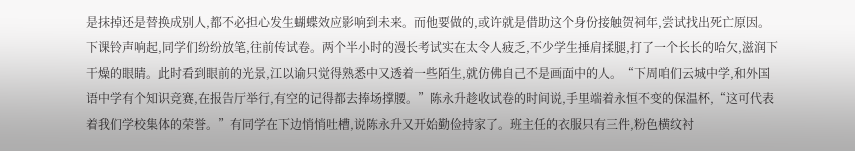是抹掉还是替换成别人,都不必担心发生蝴蝶效应影响到未来。而他要做的,或许就是借助这个身份接触贺祠年,尝试找出死亡原因。下课铃声响起,同学们纷纷放笔,往前传试卷。两个半小时的漫长考试实在太令人疲乏,不少学生捶肩揉腿,打了一个长长的哈欠,滋润下干燥的眼睛。此时看到眼前的光景,江以谕只觉得熟悉中又透着一些陌生,就仿佛自己不是画面中的人。“下周咱们云城中学,和外国语中学有个知识竞赛,在报告厅举行,有空的记得都去捧场撑腰。”陈永升趁收试卷的时间说,手里端着永恒不变的保温杯,“这可代表着我们学校集体的荣誉。”有同学在下边悄悄吐槽,说陈永升又开始勤俭持家了。班主任的衣服只有三件,粉色横纹衬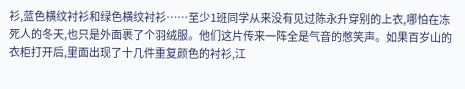衫,蓝色横纹衬衫和绿色横纹衬衫……至少1班同学从来没有见过陈永升穿别的上衣,哪怕在冻死人的冬天,也只是外面裹了个羽绒服。他们这片传来一阵全是气音的憋笑声。如果百岁山的衣柜打开后,里面出现了十几件重复颜色的衬衫,江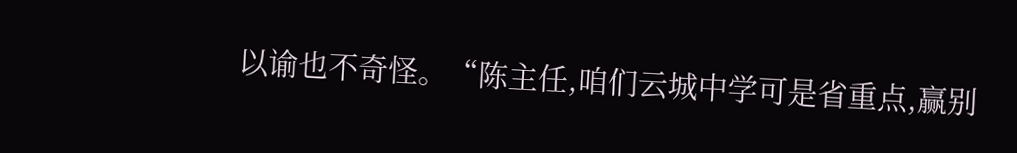以谕也不奇怪。“陈主任,咱们云城中学可是省重点,赢别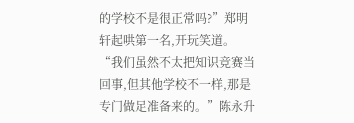的学校不是很正常吗?”郑明轩起哄第一名,开玩笑道。“我们虽然不太把知识竞赛当回事,但其他学校不一样,那是专门做足准备来的。”陈永升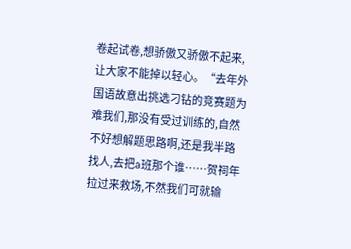卷起试卷,想骄傲又骄傲不起来,让大家不能掉以轻心。“去年外国语故意出挑选刁钻的竞赛题为难我们,那没有受过训练的,自然不好想解题思路啊,还是我半路找人,去把a班那个谁……贺祠年拉过来救场,不然我们可就输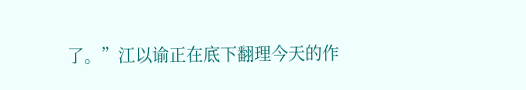了。”江以谕正在底下翻理今天的作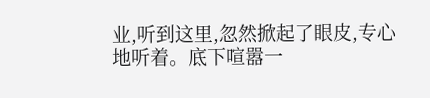业,听到这里,忽然掀起了眼皮,专心地听着。底下喧嚣一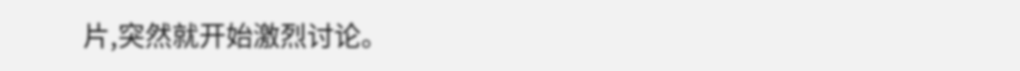片,突然就开始激烈讨论。